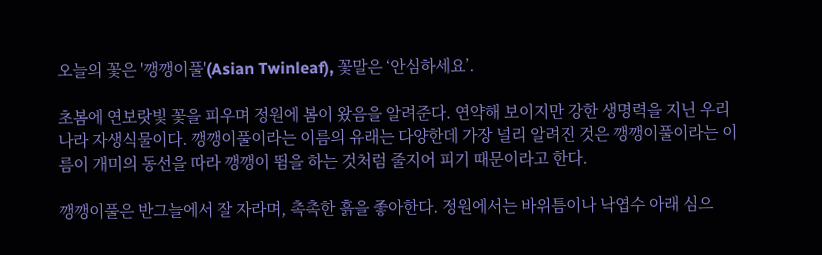오늘의 꽃은 '깽깽이풀'(Asian Twinleaf), 꽃말은 ‘안심하세요’.

초봄에 연보랏빛 꽃을 피우며 정원에 봄이 왔음을 알려준다. 연약해 보이지만 강한 생명력을 지닌 우리나라 자생식물이다. 깽깽이풀이라는 이름의 유래는 다양한데 가장 널리 알려진 것은 깽깽이풀이라는 이름이 개미의 동선을 따라 깽깽이 뜀을 하는 것처럼 줄지어 피기 때문이라고 한다.

깽깽이풀은 반그늘에서 잘 자라며, 촉촉한 흙을 좋아한다. 정원에서는 바위틈이나 낙엽수 아래 심으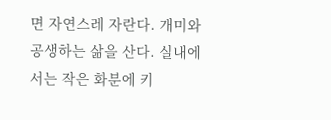면 자연스레 자란다. 개미와 공생하는 삶을 산다. 실내에서는 작은 화분에 키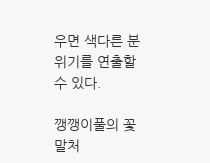우면 색다른 분위기를 연출할 수 있다.

깽깽이풀의 꽃말처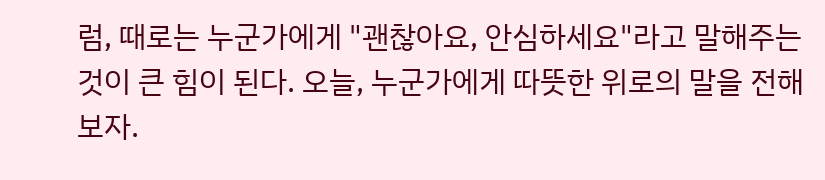럼, 때로는 누군가에게 "괜찮아요, 안심하세요"라고 말해주는 것이 큰 힘이 된다. 오늘, 누군가에게 따뜻한 위로의 말을 전해 보자.